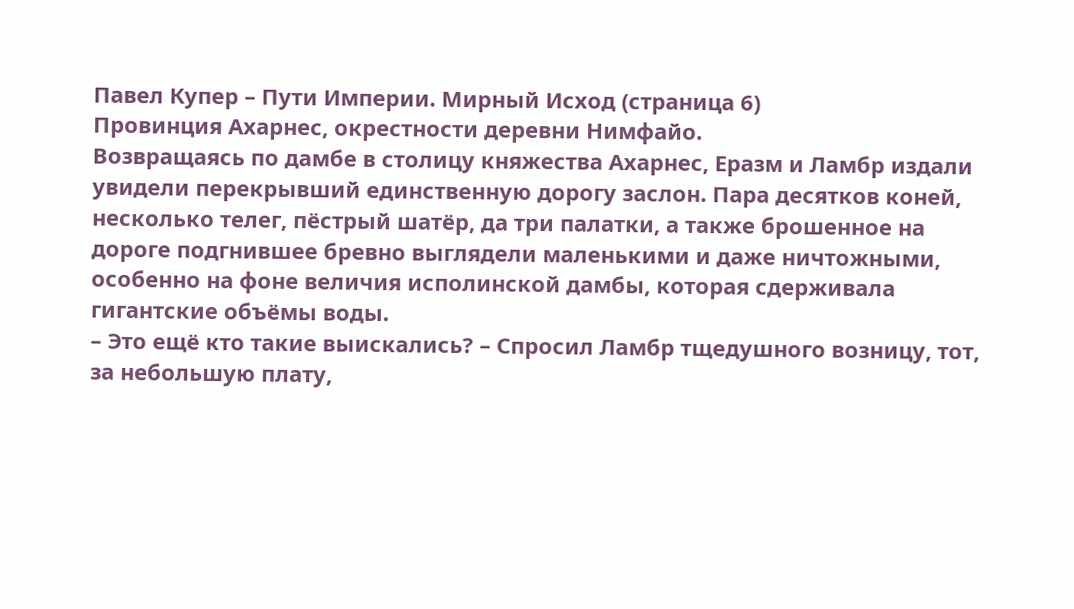Павел Купер – Пути Империи. Мирный Исход (страница 6)
Провинция Ахарнес, окрестности деревни Нимфайо.
Возвращаясь по дамбе в столицу княжества Ахарнес, Еразм и Ламбр издали увидели перекрывший единственную дорогу заслон. Пара десятков коней, несколько телег, пёстрый шатёр, да три палатки, а также брошенное на дороге подгнившее бревно выглядели маленькими и даже ничтожными, особенно на фоне величия исполинской дамбы, которая сдерживала гигантские объёмы воды.
– Это ещё кто такие выискались? – Спросил Ламбр тщедушного возницу, тот, за небольшую плату,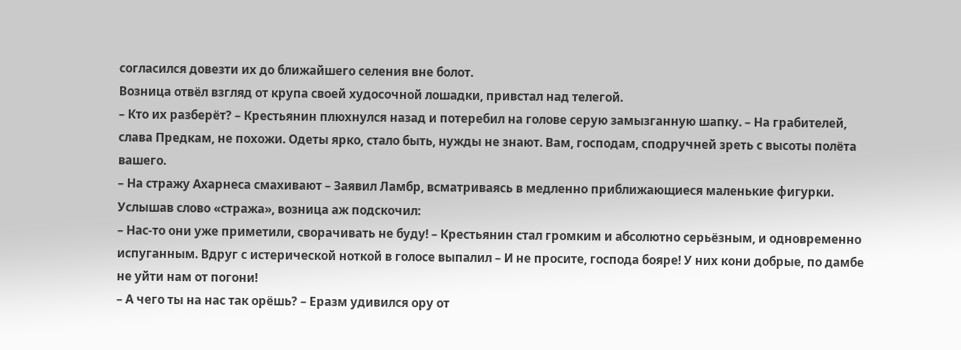согласился довезти их до ближайшего селения вне болот.
Возница отвёл взгляд от крупа своей худосочной лошадки, привстал над телегой.
– Кто их разберёт? – Крестьянин плюхнулся назад и потеребил на голове серую замызганную шапку. – На грабителей, слава Предкам, не похожи. Одеты ярко, стало быть, нужды не знают. Вам, господам, сподручней зреть с высоты полёта вашего.
– На стражу Ахарнеса смахивают – Заявил Ламбр, всматриваясь в медленно приближающиеся маленькие фигурки.
Услышав слово «стража», возница аж подскочил:
– Нас-то они уже приметили, сворачивать не буду! – Крестьянин стал громким и абсолютно серьёзным, и одновременно испуганным. Вдруг с истерической ноткой в голосе выпалил – И не просите, господа бояре! У них кони добрые, по дамбе не уйти нам от погони!
– А чего ты на нас так орёшь? – Еразм удивился ору от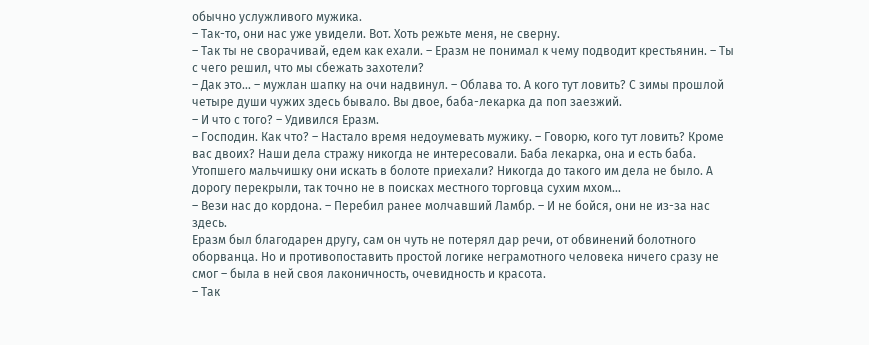обычно услужливого мужика.
– Так-то, они нас уже увидели. Вот. Хоть режьте меня, не сверну.
– Так ты не сворачивай, едем как ехали. – Еразм не понимал к чему подводит крестьянин. – Ты с чего решил, что мы сбежать захотели?
– Дак это… – мужлан шапку на очи надвинул. – Облава то. А кого тут ловить? С зимы прошлой четыре души чужих здесь бывало. Вы двое, баба-лекарка да поп заезжий.
– И что с того? – Удивился Еразм.
– Господин. Как что? – Настало время недоумевать мужику. – Говорю, кого тут ловить? Кроме вас двоих? Наши дела стражу никогда не интересовали. Баба лекарка, она и есть баба. Утопшего мальчишку они искать в болоте приехали? Никогда до такого им дела не было. А дорогу перекрыли, так точно не в поисках местного торговца сухим мхом…
– Вези нас до кордона. – Перебил ранее молчавший Ламбр. – И не бойся, они не из-за нас здесь.
Еразм был благодарен другу, сам он чуть не потерял дар речи, от обвинений болотного оборванца. Но и противопоставить простой логике неграмотного человека ничего сразу не смог – была в ней своя лаконичность, очевидность и красота.
– Так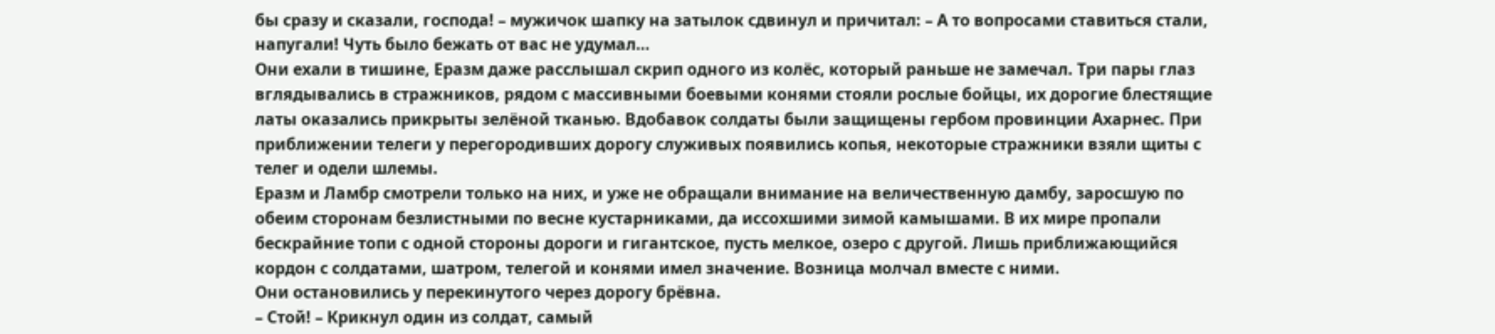бы сразу и сказали, господа! – мужичок шапку на затылок сдвинул и причитал: – А то вопросами ставиться стали, напугали! Чуть было бежать от вас не удумал…
Они ехали в тишине, Еразм даже расслышал скрип одного из колёс, который раньше не замечал. Три пары глаз вглядывались в стражников, рядом с массивными боевыми конями стояли рослые бойцы, их дорогие блестящие латы оказались прикрыты зелёной тканью. Вдобавок солдаты были защищены гербом провинции Ахарнес. При приближении телеги у перегородивших дорогу служивых появились копья, некоторые стражники взяли щиты с телег и одели шлемы.
Еразм и Ламбр смотрели только на них, и уже не обращали внимание на величественную дамбу, заросшую по обеим сторонам безлистными по весне кустарниками, да иссохшими зимой камышами. В их мире пропали бескрайние топи с одной стороны дороги и гигантское, пусть мелкое, озеро с другой. Лишь приближающийся кордон с солдатами, шатром, телегой и конями имел значение. Возница молчал вместе с ними.
Они остановились у перекинутого через дорогу брёвна.
– Стой! – Крикнул один из солдат, самый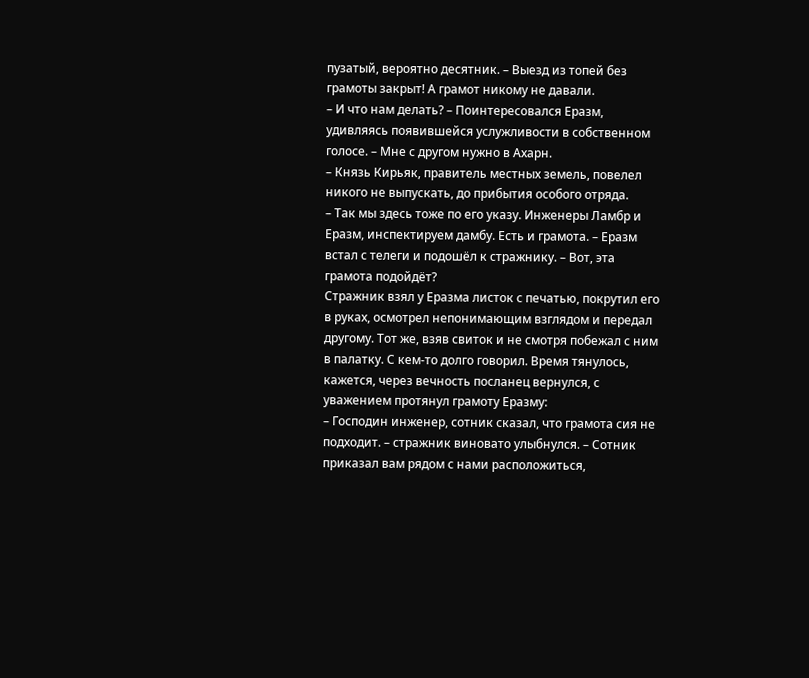пузатый, вероятно десятник. – Выезд из топей без грамоты закрыт! А грамот никому не давали.
– И что нам делать? – Поинтересовался Еразм, удивляясь появившейся услужливости в собственном голосе. – Мне с другом нужно в Ахарн.
– Князь Кирьяк, правитель местных земель, повелел никого не выпускать, до прибытия особого отряда.
– Так мы здесь тоже по его указу. Инженеры Ламбр и Еразм, инспектируем дамбу. Есть и грамота. – Еразм встал с телеги и подошёл к стражнику. – Вот, эта грамота подойдёт?
Стражник взял у Еразма листок с печатью, покрутил его в руках, осмотрел непонимающим взглядом и передал другому. Тот же, взяв свиток и не смотря побежал с ним в палатку. С кем-то долго говорил. Время тянулось, кажется, через вечность посланец вернулся, с уважением протянул грамоту Еразму:
– Господин инженер, сотник сказал, что грамота сия не подходит. – стражник виновато улыбнулся. – Сотник приказал вам рядом с нами расположиться,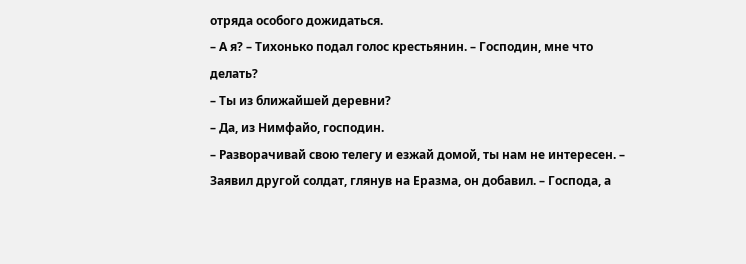отряда особого дожидаться.
– А я? – Тихонько подал голос крестьянин. – Господин, мне что делать?
– Ты из ближайшей деревни?
– Да, из Нимфайо, господин.
– Разворачивай свою телегу и езжай домой, ты нам не интересен. – Заявил другой солдат, глянув на Еразма, он добавил. – Господа, а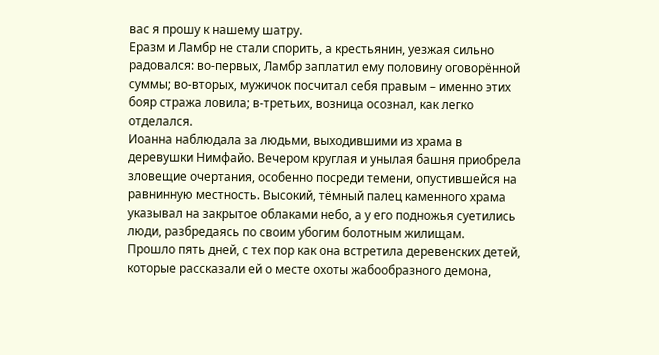вас я прошу к нашему шатру.
Еразм и Ламбр не стали спорить, а крестьянин, уезжая сильно радовался: во-первых, Ламбр заплатил ему половину оговорённой суммы; во-вторых, мужичок посчитал себя правым – именно этих бояр стража ловила; в-третьих, возница осознал, как легко отделался.
Иоанна наблюдала за людьми, выходившими из храма в деревушки Нимфайо. Вечером круглая и унылая башня приобрела зловещие очертания, особенно посреди темени, опустившейся на равнинную местность. Высокий, тёмный палец каменного храма указывал на закрытое облаками небо, а у его подножья суетились люди, разбредаясь по своим убогим болотным жилищам.
Прошло пять дней, с тех пор как она встретила деревенских детей, которые рассказали ей о месте охоты жабообразного демона,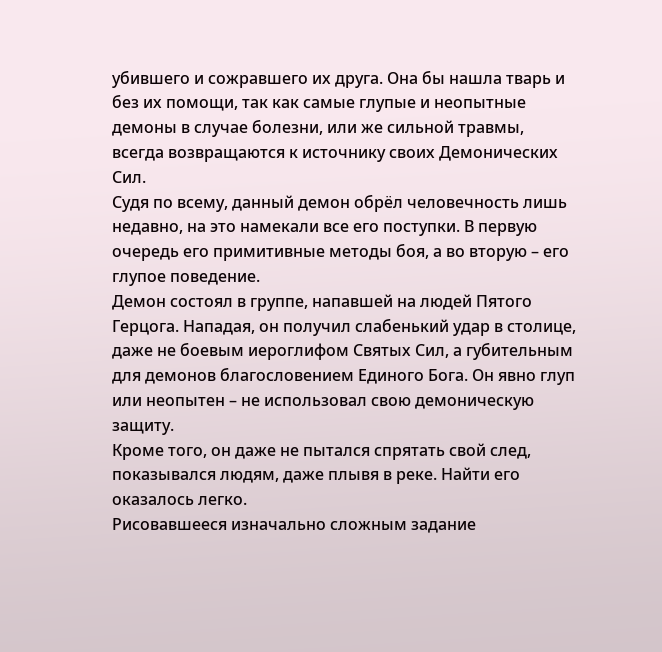убившего и сожравшего их друга. Она бы нашла тварь и без их помощи, так как самые глупые и неопытные демоны в случае болезни, или же сильной травмы, всегда возвращаются к источнику своих Демонических Сил.
Судя по всему, данный демон обрёл человечность лишь недавно, на это намекали все его поступки. В первую очередь его примитивные методы боя, а во вторую – его глупое поведение.
Демон состоял в группе, напавшей на людей Пятого Герцога. Нападая, он получил слабенький удар в столице, даже не боевым иероглифом Святых Сил, а губительным для демонов благословением Единого Бога. Он явно глуп или неопытен – не использовал свою демоническую защиту.
Кроме того, он даже не пытался спрятать свой след, показывался людям, даже плывя в реке. Найти его оказалось легко.
Рисовавшееся изначально сложным задание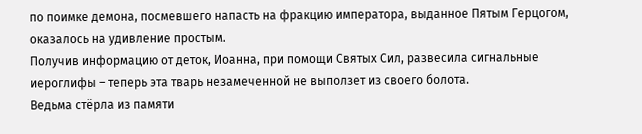по поимке демона, посмевшего напасть на фракцию императора, выданное Пятым Герцогом, оказалось на удивление простым.
Получив информацию от деток, Иоанна, при помощи Святых Сил, развесила сигнальные иероглифы – теперь эта тварь незамеченной не выползет из своего болота.
Ведьма стёрла из памяти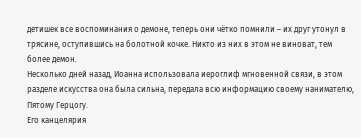детишек все воспоминания о демоне, теперь они чётко помнили – их друг утонул в трясине, оступившись на болотной кочке. Никто из них в этом не виноват, тем более демон.
Несколько дней назад, Иоанна использовала иероглиф мгновенной связи, в этом разделе искусства она была сильна, передала всю информацию своему нанимателю, Пятому Герцогу.
Его канцелярия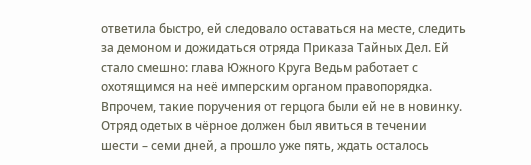ответила быстро, ей следовало оставаться на месте, следить за демоном и дожидаться отряда Приказа Тайных Дел. Ей стало смешно: глава Южного Круга Ведьм работает с охотящимся на неё имперским органом правопорядка. Впрочем, такие поручения от герцога были ей не в новинку.
Отряд одетых в чёрное должен был явиться в течении шести – семи дней, а прошло уже пять, ждать осталось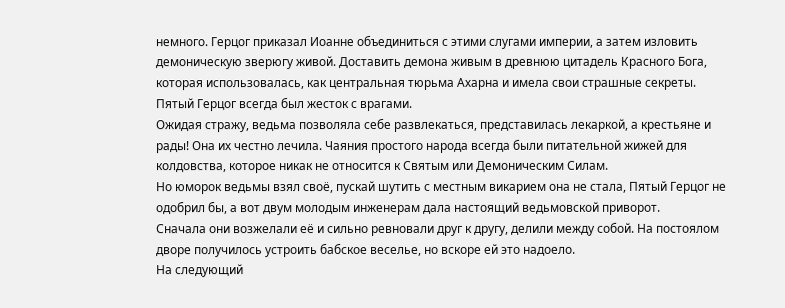немного. Герцог приказал Иоанне объединиться с этими слугами империи, а затем изловить демоническую зверюгу живой. Доставить демона живым в древнюю цитадель Красного Бога, которая использовалась, как центральная тюрьма Ахарна и имела свои страшные секреты.
Пятый Герцог всегда был жесток с врагами.
Ожидая стражу, ведьма позволяла себе развлекаться, представилась лекаркой, а крестьяне и рады! Она их честно лечила. Чаяния простого народа всегда были питательной жижей для колдовства, которое никак не относится к Святым или Демоническим Силам.
Но юморок ведьмы взял своё, пускай шутить с местным викарием она не стала, Пятый Герцог не одобрил бы, а вот двум молодым инженерам дала настоящий ведьмовской приворот.
Сначала они возжелали её и сильно ревновали друг к другу, делили между собой. На постоялом дворе получилось устроить бабское веселье, но вскоре ей это надоело.
На следующий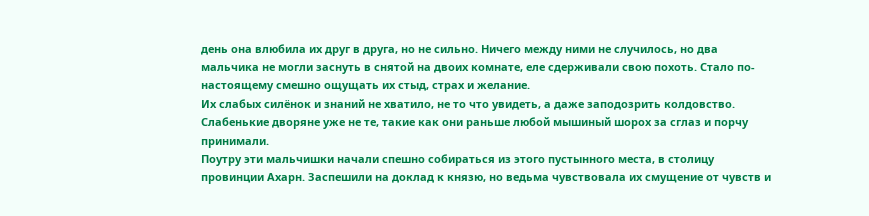день она влюбила их друг в друга, но не сильно. Ничего между ними не случилось, но два мальчика не могли заснуть в снятой на двоих комнате, еле сдерживали свою похоть. Стало по-настоящему смешно ощущать их стыд, страх и желание.
Их слабых силёнок и знаний не хватило, не то что увидеть, а даже заподозрить колдовство. Слабенькие дворяне уже не те, такие как они раньше любой мышиный шорох за сглаз и порчу принимали.
Поутру эти мальчишки начали спешно собираться из этого пустынного места, в столицу провинции Ахарн. Заспешили на доклад к князю, но ведьма чувствовала их смущение от чувств и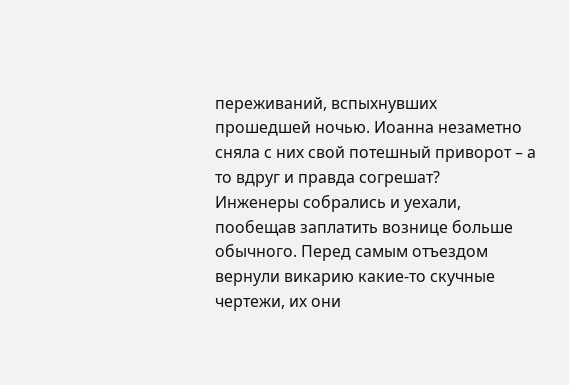переживаний, вспыхнувших прошедшей ночью. Иоанна незаметно сняла с них свой потешный приворот – а то вдруг и правда согрешат?
Инженеры собрались и уехали, пообещав заплатить вознице больше обычного. Перед самым отъездом вернули викарию какие-то скучные чертежи, их они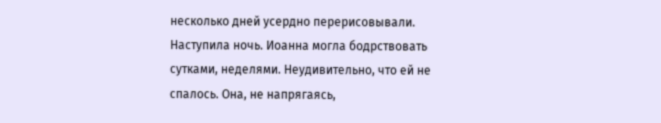несколько дней усердно перерисовывали.
Наступила ночь. Иоанна могла бодрствовать сутками, неделями. Неудивительно, что ей не спалось. Она, не напрягаясь,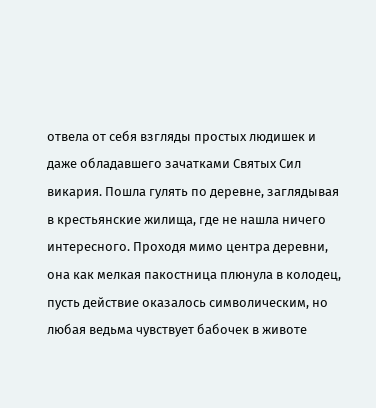отвела от себя взгляды простых людишек и даже обладавшего зачатками Святых Сил викария. Пошла гулять по деревне, заглядывая в крестьянские жилища, где не нашла ничего интересного. Проходя мимо центра деревни, она как мелкая пакостница плюнула в колодец, пусть действие оказалось символическим, но любая ведьма чувствует бабочек в животе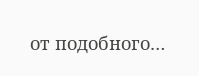от подобного…